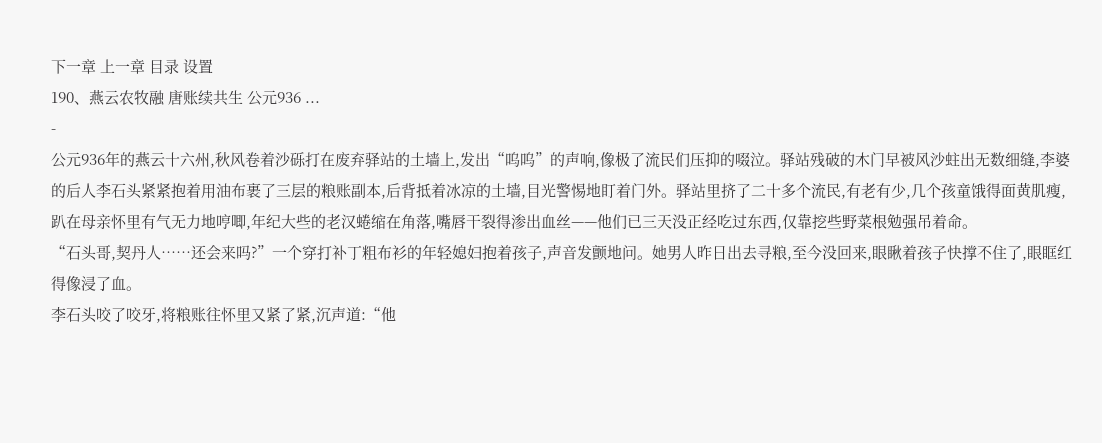下一章 上一章 目录 设置
190、燕云农牧融 唐账续共生 公元936 ...
-
公元936年的燕云十六州,秋风卷着沙砾打在废弃驿站的土墙上,发出“呜呜”的声响,像极了流民们压抑的啜泣。驿站残破的木门早被风沙蛀出无数细缝,李婆的后人李石头紧紧抱着用油布裹了三层的粮账副本,后背抵着冰凉的土墙,目光警惕地盯着门外。驿站里挤了二十多个流民,有老有少,几个孩童饿得面黄肌瘦,趴在母亲怀里有气无力地哼唧,年纪大些的老汉蜷缩在角落,嘴唇干裂得渗出血丝——他们已三天没正经吃过东西,仅靠挖些野菜根勉强吊着命。
“石头哥,契丹人……还会来吗?”一个穿打补丁粗布衫的年轻媳妇抱着孩子,声音发颤地问。她男人昨日出去寻粮,至今没回来,眼瞅着孩子快撑不住了,眼眶红得像浸了血。
李石头咬了咬牙,将粮账往怀里又紧了紧,沉声道:“他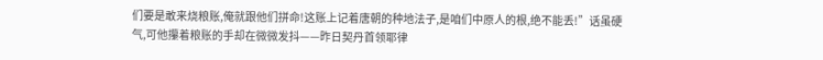们要是敢来烧粮账,俺就跟他们拼命!这账上记着唐朝的种地法子,是咱们中原人的根,绝不能丢!”话虽硬气,可他攥着粮账的手却在微微发抖——昨日契丹首领耶律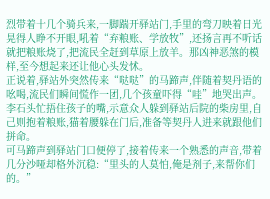烈带着十几个骑兵来,一脚踹开驿站门,手里的弯刀映着日光晃得人睁不开眼,吼着“弃粮账、学放牧”,还扬言再不听话就把粮账烧了,把流民全赶到草原上放羊。那凶神恶煞的模样,至今想起来还让他心头发怵。
正说着,驿站外突然传来“哒哒”的马蹄声,伴随着契丹语的吆喝,流民们瞬间慌作一团,几个孩童吓得“哇”地哭出声。李石头忙捂住孩子的嘴,示意众人躲到驿站后院的柴房里,自己则抱着粮账,猫着腰躲在门后,准备等契丹人进来就跟他们拼命。
可马蹄声到驿站门口便停了,接着传来一个熟悉的声音,带着几分沙哑却格外沉稳:“里头的人莫怕,俺是剂子,来帮你们的。”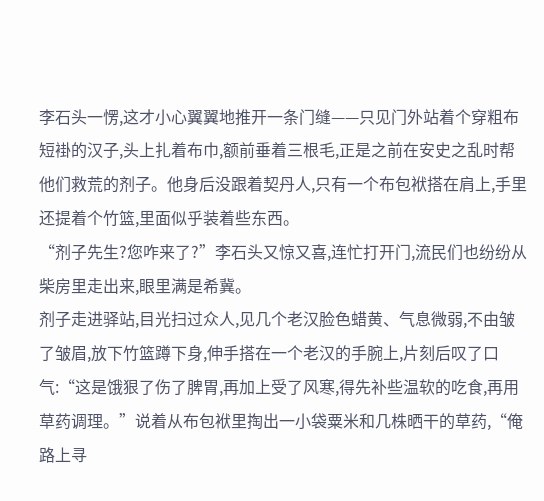李石头一愣,这才小心翼翼地推开一条门缝——只见门外站着个穿粗布短褂的汉子,头上扎着布巾,额前垂着三根毛,正是之前在安史之乱时帮他们救荒的剂子。他身后没跟着契丹人,只有一个布包袱搭在肩上,手里还提着个竹篮,里面似乎装着些东西。
“剂子先生?您咋来了?”李石头又惊又喜,连忙打开门,流民们也纷纷从柴房里走出来,眼里满是希冀。
剂子走进驿站,目光扫过众人,见几个老汉脸色蜡黄、气息微弱,不由皱了皱眉,放下竹篮蹲下身,伸手搭在一个老汉的手腕上,片刻后叹了口气:“这是饿狠了伤了脾胃,再加上受了风寒,得先补些温软的吃食,再用草药调理。”说着从布包袱里掏出一小袋粟米和几株晒干的草药,“俺路上寻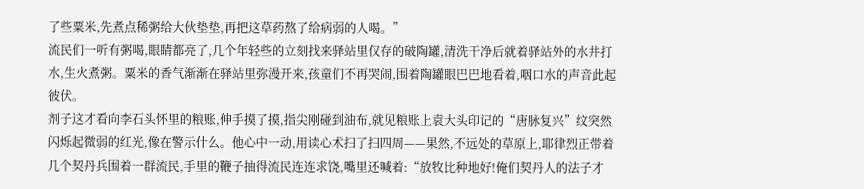了些粟米,先煮点稀粥给大伙垫垫,再把这草药熬了给病弱的人喝。”
流民们一听有粥喝,眼睛都亮了,几个年轻些的立刻找来驿站里仅存的破陶罐,清洗干净后就着驿站外的水井打水,生火煮粥。粟米的香气渐渐在驿站里弥漫开来,孩童们不再哭闹,围着陶罐眼巴巴地看着,咽口水的声音此起彼伏。
剂子这才看向李石头怀里的粮账,伸手摸了摸,指尖刚碰到油布,就见粮账上袁大头印记的“唐脉复兴”纹突然闪烁起微弱的红光,像在警示什么。他心中一动,用读心术扫了扫四周——果然,不远处的草原上,耶律烈正带着几个契丹兵围着一群流民,手里的鞭子抽得流民连连求饶,嘴里还喊着:“放牧比种地好!俺们契丹人的法子才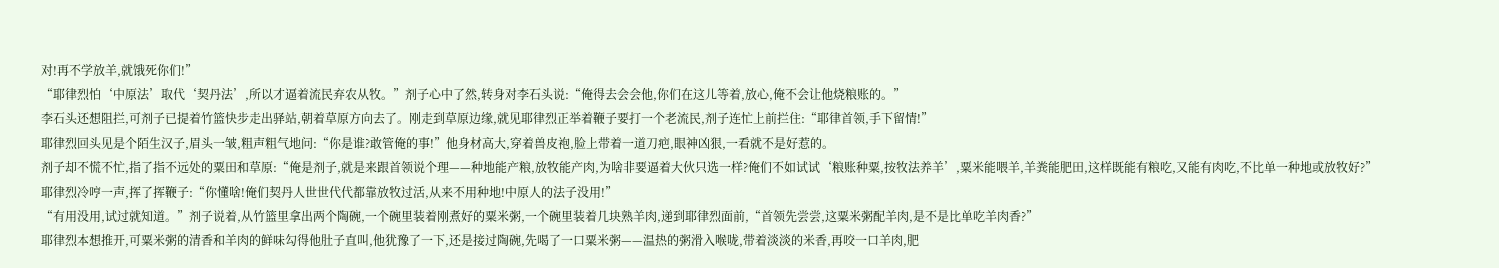对!再不学放羊,就饿死你们!”
“耶律烈怕‘中原法’取代‘契丹法’,所以才逼着流民弃农从牧。”剂子心中了然,转身对李石头说:“俺得去会会他,你们在这儿等着,放心,俺不会让他烧粮账的。”
李石头还想阻拦,可剂子已提着竹篮快步走出驿站,朝着草原方向去了。刚走到草原边缘,就见耶律烈正举着鞭子要打一个老流民,剂子连忙上前拦住:“耶律首领,手下留情!”
耶律烈回头见是个陌生汉子,眉头一皱,粗声粗气地问:“你是谁?敢管俺的事!”他身材高大,穿着兽皮袍,脸上带着一道刀疤,眼神凶狠,一看就不是好惹的。
剂子却不慌不忙,指了指不远处的粟田和草原:“俺是剂子,就是来跟首领说个理——种地能产粮,放牧能产肉,为啥非要逼着大伙只选一样?俺们不如试试‘粮账种粟,按牧法养羊’,粟米能喂羊,羊粪能肥田,这样既能有粮吃,又能有肉吃,不比单一种地或放牧好?”
耶律烈冷哼一声,挥了挥鞭子:“你懂啥!俺们契丹人世世代代都靠放牧过活,从来不用种地!中原人的法子没用!”
“有用没用,试过就知道。”剂子说着,从竹篮里拿出两个陶碗,一个碗里装着刚煮好的粟米粥,一个碗里装着几块熟羊肉,递到耶律烈面前,“首领先尝尝,这粟米粥配羊肉,是不是比单吃羊肉香?”
耶律烈本想推开,可粟米粥的清香和羊肉的鲜味勾得他肚子直叫,他犹豫了一下,还是接过陶碗,先喝了一口粟米粥——温热的粥滑入喉咙,带着淡淡的米香,再咬一口羊肉,肥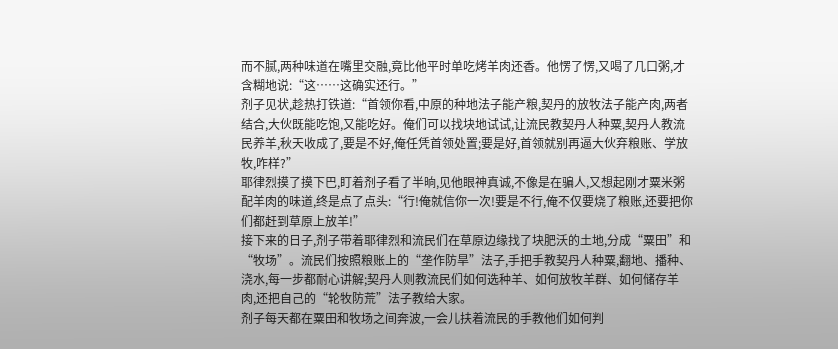而不腻,两种味道在嘴里交融,竟比他平时单吃烤羊肉还香。他愣了愣,又喝了几口粥,才含糊地说:“这……这确实还行。”
剂子见状,趁热打铁道:“首领你看,中原的种地法子能产粮,契丹的放牧法子能产肉,两者结合,大伙既能吃饱,又能吃好。俺们可以找块地试试,让流民教契丹人种粟,契丹人教流民养羊,秋天收成了,要是不好,俺任凭首领处置;要是好,首领就别再逼大伙弃粮账、学放牧,咋样?”
耶律烈摸了摸下巴,盯着剂子看了半晌,见他眼神真诚,不像是在骗人,又想起刚才粟米粥配羊肉的味道,终是点了点头:“行!俺就信你一次!要是不行,俺不仅要烧了粮账,还要把你们都赶到草原上放羊!”
接下来的日子,剂子带着耶律烈和流民们在草原边缘找了块肥沃的土地,分成“粟田”和“牧场”。流民们按照粮账上的“垄作防旱”法子,手把手教契丹人种粟,翻地、播种、浇水,每一步都耐心讲解;契丹人则教流民们如何选种羊、如何放牧羊群、如何储存羊肉,还把自己的“轮牧防荒”法子教给大家。
剂子每天都在粟田和牧场之间奔波,一会儿扶着流民的手教他们如何判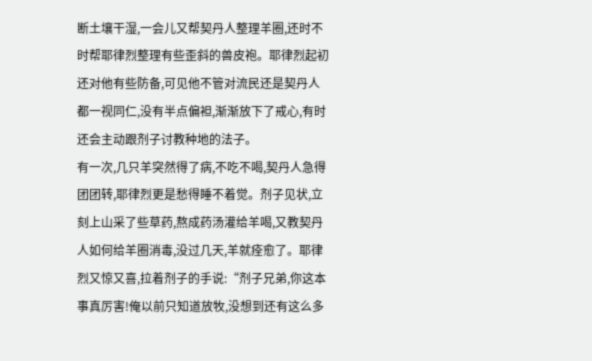断土壤干湿,一会儿又帮契丹人整理羊圈,还时不时帮耶律烈整理有些歪斜的兽皮袍。耶律烈起初还对他有些防备,可见他不管对流民还是契丹人都一视同仁,没有半点偏袒,渐渐放下了戒心,有时还会主动跟剂子讨教种地的法子。
有一次,几只羊突然得了病,不吃不喝,契丹人急得团团转,耶律烈更是愁得睡不着觉。剂子见状,立刻上山采了些草药,熬成药汤灌给羊喝,又教契丹人如何给羊圈消毒,没过几天,羊就痊愈了。耶律烈又惊又喜,拉着剂子的手说:“剂子兄弟,你这本事真厉害!俺以前只知道放牧,没想到还有这么多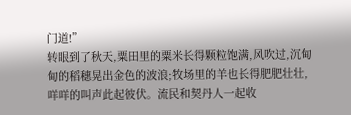门道!”
转眼到了秋天,粟田里的粟米长得颗粒饱满,风吹过,沉甸甸的稻穗晃出金色的波浪;牧场里的羊也长得肥肥壮壮,咩咩的叫声此起彼伏。流民和契丹人一起收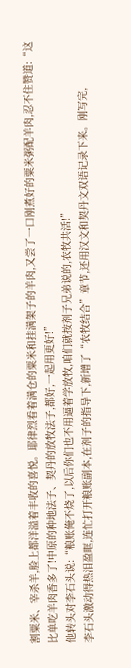割粟米、宰杀羊,脸上都洋溢着丰收的喜悦。耶律烈看着满仓的粟米和挂满架子的羊肉,又尝了一口刚煮好的粟米粥配羊肉,忍不住赞道:“这比单吃羊肉香多了!中原的种地法子、契丹的放牧法子,都好,一起用更好!”
他转头对李石头说:“粮账俺不烧了,以后你们也不用逼着学放牧,咱们就按剂子兄弟说的,农牧共活!”
李石头激动得热泪盈眶,连忙打开粮账副本,在剂子的指导下,新增了“农牧结合”章节,还用汉文和契丹文双语记录下来。刚写完,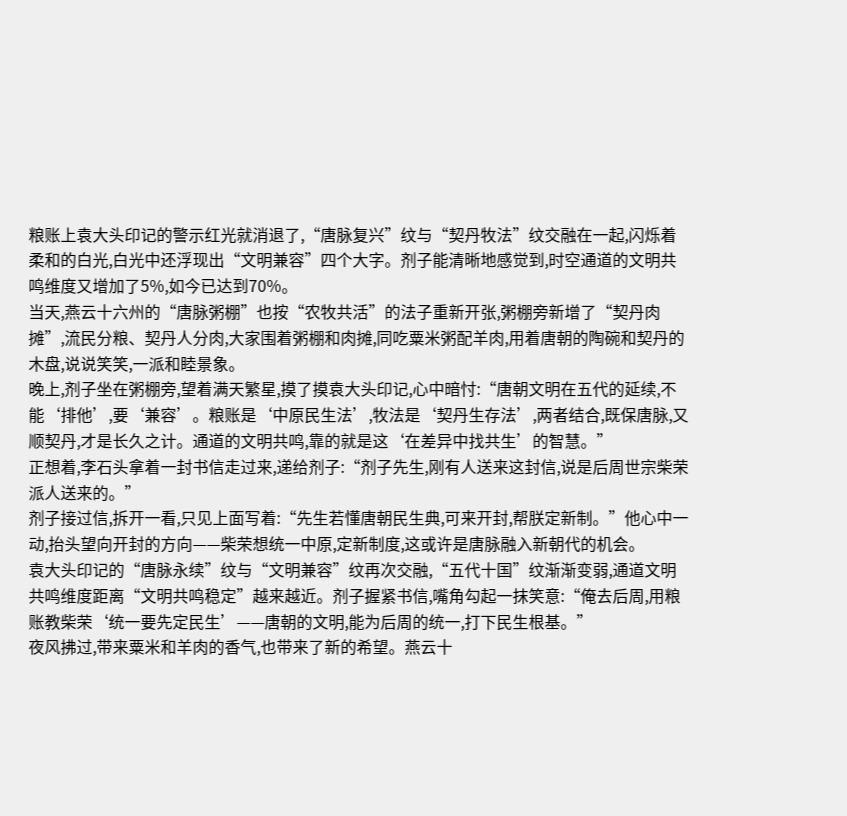粮账上袁大头印记的警示红光就消退了,“唐脉复兴”纹与“契丹牧法”纹交融在一起,闪烁着柔和的白光,白光中还浮现出“文明兼容”四个大字。剂子能清晰地感觉到,时空通道的文明共鸣维度又增加了5%,如今已达到70%。
当天,燕云十六州的“唐脉粥棚”也按“农牧共活”的法子重新开张,粥棚旁新增了“契丹肉摊”,流民分粮、契丹人分肉,大家围着粥棚和肉摊,同吃粟米粥配羊肉,用着唐朝的陶碗和契丹的木盘,说说笑笑,一派和睦景象。
晚上,剂子坐在粥棚旁,望着满天繁星,摸了摸袁大头印记,心中暗忖:“唐朝文明在五代的延续,不能‘排他’,要‘兼容’。粮账是‘中原民生法’,牧法是‘契丹生存法’,两者结合,既保唐脉,又顺契丹,才是长久之计。通道的文明共鸣,靠的就是这‘在差异中找共生’的智慧。”
正想着,李石头拿着一封书信走过来,递给剂子:“剂子先生,刚有人送来这封信,说是后周世宗柴荣派人送来的。”
剂子接过信,拆开一看,只见上面写着:“先生若懂唐朝民生典,可来开封,帮朕定新制。”他心中一动,抬头望向开封的方向——柴荣想统一中原,定新制度,这或许是唐脉融入新朝代的机会。
袁大头印记的“唐脉永续”纹与“文明兼容”纹再次交融,“五代十国”纹渐渐变弱,通道文明共鸣维度距离“文明共鸣稳定”越来越近。剂子握紧书信,嘴角勾起一抹笑意:“俺去后周,用粮账教柴荣‘统一要先定民生’——唐朝的文明,能为后周的统一,打下民生根基。”
夜风拂过,带来粟米和羊肉的香气,也带来了新的希望。燕云十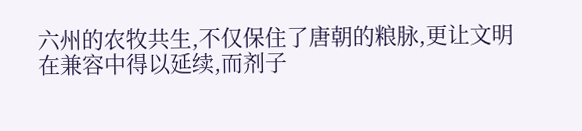六州的农牧共生,不仅保住了唐朝的粮脉,更让文明在兼容中得以延续,而剂子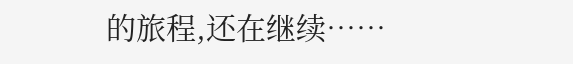的旅程,还在继续……